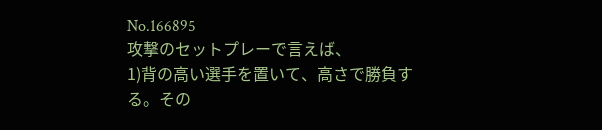No.166895
攻撃のセットプレーで言えば、
1)背の高い選手を置いて、高さで勝負する。その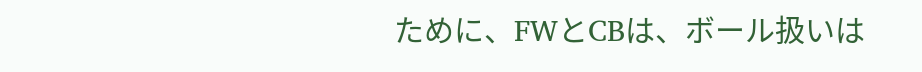ために、FWとCBは、ボール扱いは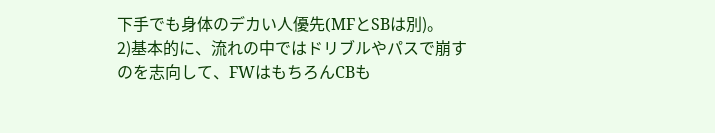下手でも身体のデカい人優先(MFとSBは別)。
2)基本的に、流れの中ではドリブルやパスで崩すのを志向して、FWはもちろんCBも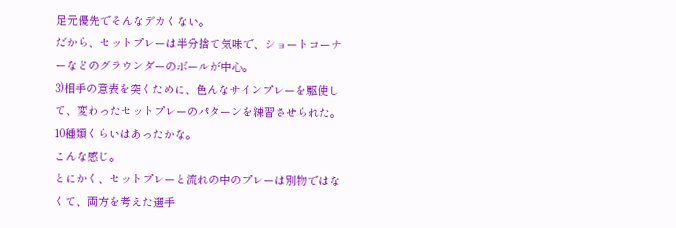足元優先でそんなデカくない。
だから、セットプレーは半分捨て気味で、ショートコーナーなどのグラウンダーのボールが中心。
3)相手の意表を突くために、色んなサインプレーを駆使して、変わったセットプレーのパターンを練習させられた。10種類くらいはあったかな。
こんな感じ。
とにかく、セットプレーと流れの中のプレーは別物ではなくて、両方を考えた選手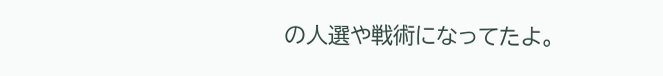の人選や戦術になってたよ。